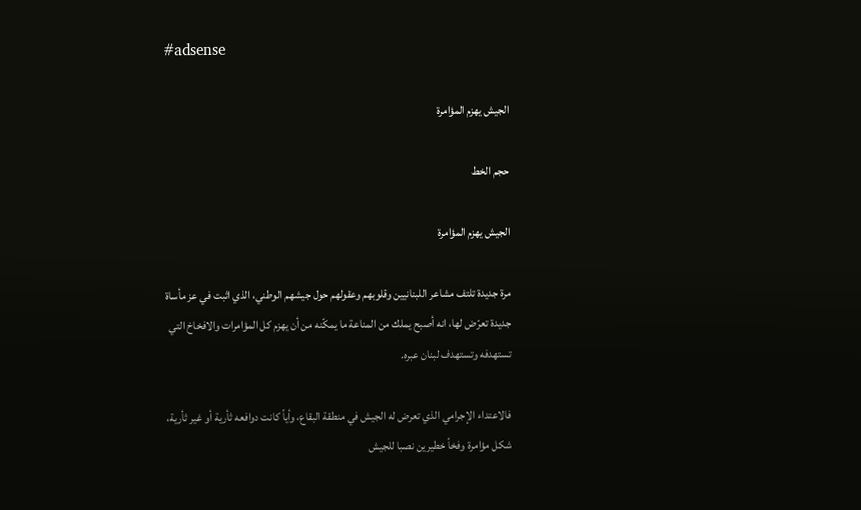#adsense

الجيش يهزم المؤامرة

حجم الخط

الجيش يهزم المؤامرة

مرة جديدة تلتف مشاعر اللبنانيين وقلوبهم وعقولهم حول جيشهم الوطني، الذي اثبت في عز مأساة جديدة تعرّض لها، انه أصبح يملك من المناعة ما يمكّنه من أن يهزم كل المؤامرات والافخاخ التي تستهدفه وتستهدف لبنان عبره.

فالاعتداء الإجرامي الذي تعرض له الجيش في منطقة البقاع، وأياً كانت دوافعه ثأرية أو غير ثأرية، شكل مؤامرة وفخاً خطيرين نصبا للجيش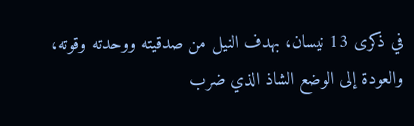في ذكرى 13 نيسان، بهدف النيل من صدقيته ووحدته وقوته، والعودة إلى الوضع الشاذ الذي ضرب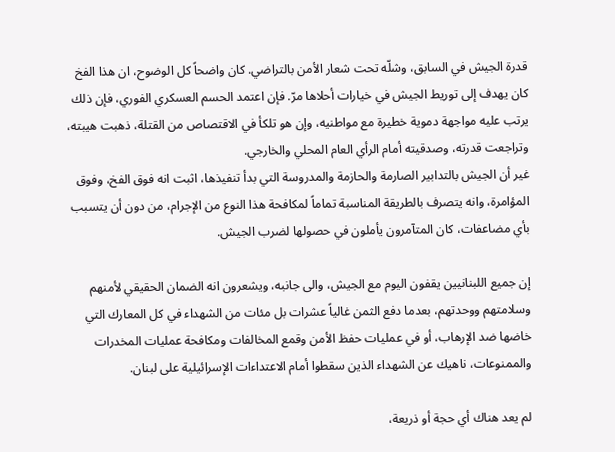قدرة الجيش في السابق، وشلّه تحت شعار الأمن بالتراضي. كان واضحاً كل الوضوح، ان هذا الفخ كان يهدف إلى توريط الجيش في خيارات أحلاها مرّ. فإن اعتمد الحسم العسكري الفوري، فإن ذلك يرتب عليه مواجهة دموية خطيرة مع مواطنيه، وإن هو تلكأ في الاقتصاص من القتلة، ذهبت هيبته، وتراجعت قدرته، وصدقيته أمام الرأي العام المحلي والخارجي.
غير أن الجيش بالتدابير الصارمة والحازمة والمدروسة التي بدأ تنفيذها، اثبت انه فوق الفخ، وفوق المؤامرة، وانه يتصرف بالطريقة المناسبة تماماً لمكافحة هذا النوع من الإجرام، من دون أن يتسبب بأي مضاعفات، كان المتآمرون يأملون في حصولها لضرب الجيش.

إن جميع اللبنانيين يقفون اليوم مع الجيش، والى جانبه، ويشعرون انه الضمان الحقيقي لأمنهم وسلامتهم ووحدتهم، بعدما دفع الثمن غالياً عشرات بل مئات من الشهداء في كل المعارك التي خاضها ضد الإرهاب، أو في عمليات حفظ الأمن وقمع المخالفات ومكافحة عمليات المخدرات والممنوعات، ناهيك عن الشهداء الذين سقطوا أمام الاعتداءات الإسرائيلية على لبنان.

لم يعد هناك أي حجة أو ذريعة،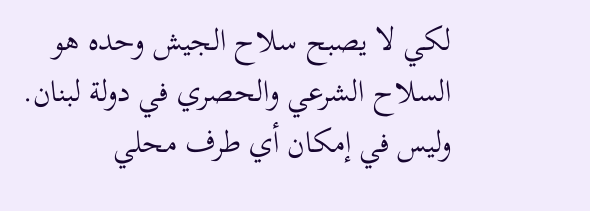لكي لا يصبح سلاح الجيش وحده هو السلاح الشرعي والحصري في دولة لبنان. وليس في إمكان أي طرف محلي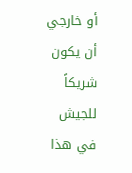أو خارجي أن يكون شريكاً للجيش في هذا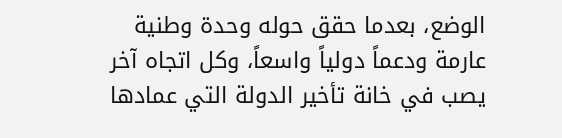الوضع، بعدما حقق حوله وحدة وطنية عارمة ودعماً دولياً واسعاً، وكل اتجاه آخر يصب في خانة تأخير الدولة التي عمادها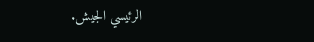الرئيسي الجيش.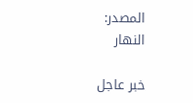المصدر:
النهار

خبر عاجل